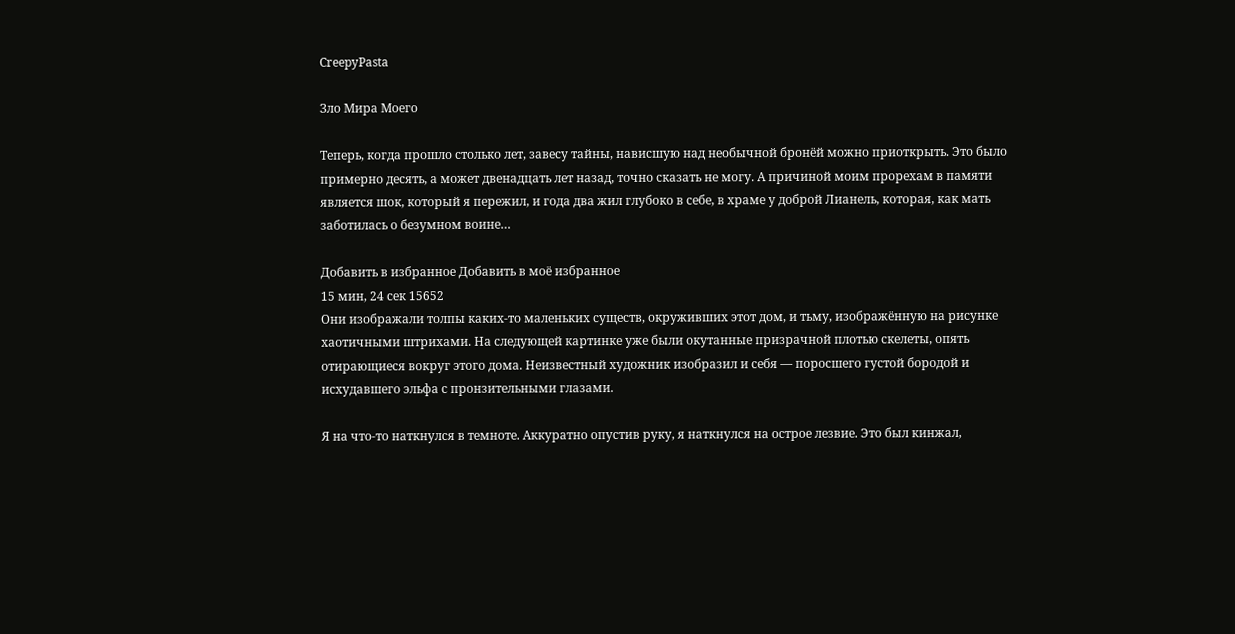CreepyPasta

Зло Мира Моего

Теперь, когда прошло столько лет, завесу тайны, нависшую над необычной бронёй можно приоткрыть. Это было примерно десять, а может двенадцать лет назад, точно сказать не могу. А причиной моим прорехам в памяти является шок, который я пережил, и года два жил глубоко в себе, в храме у доброй Лианель, которая, как мать заботилась о безумном воине…

Добавить в избранное Добавить в моё избранное
15 мин, 24 сек 15652
Они изображали толпы каких-то маленьких существ, окруживших этот дом, и тьму, изображённую на рисунке хаотичными штрихами. На следующей картинке уже были окутанные призрачной плотью скелеты, опять отирающиеся вокруг этого дома. Неизвестный художник изобразил и себя — поросшего густой бородой и исхудавшего эльфа с пронзительными глазами.

Я на что-то наткнулся в темноте. Аккуратно опустив руку, я наткнулся на острое лезвие. Это был кинжал,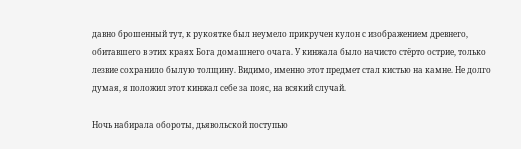давно брошенный тут, к рукоятке был неумело прикручен кулон с изображением древнего, обитавшего в этих краях Бога домашнего очага. У кинжала было начисто стёрто острие, только лезвие сохранило былую толщину. Видимо, именно этот предмет стал кистью на камне. Не долго думая, я положил этот кинжал себе за пояс, на всякий случай.

Ночь набирала обороты, дьявольской поступью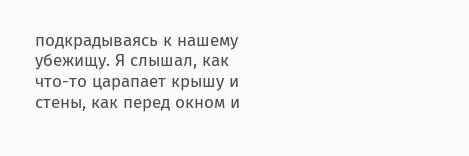подкрадываясь к нашему убежищу. Я слышал, как что-то царапает крышу и стены, как перед окном и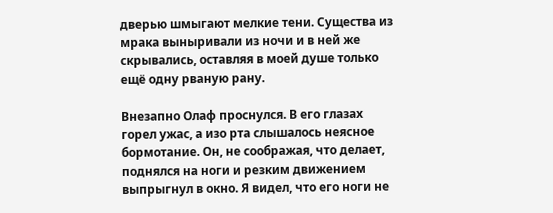дверью шмыгают мелкие тени. Существа из мрака выныривали из ночи и в ней же скрывались, оставляя в моей душе только ещё одну рваную рану.

Внезапно Олаф проснулся. В его глазах горел ужас, а изо рта слышалось неясное бормотание. Он, не соображая, что делает, поднялся на ноги и резким движением выпрыгнул в окно. Я видел, что его ноги не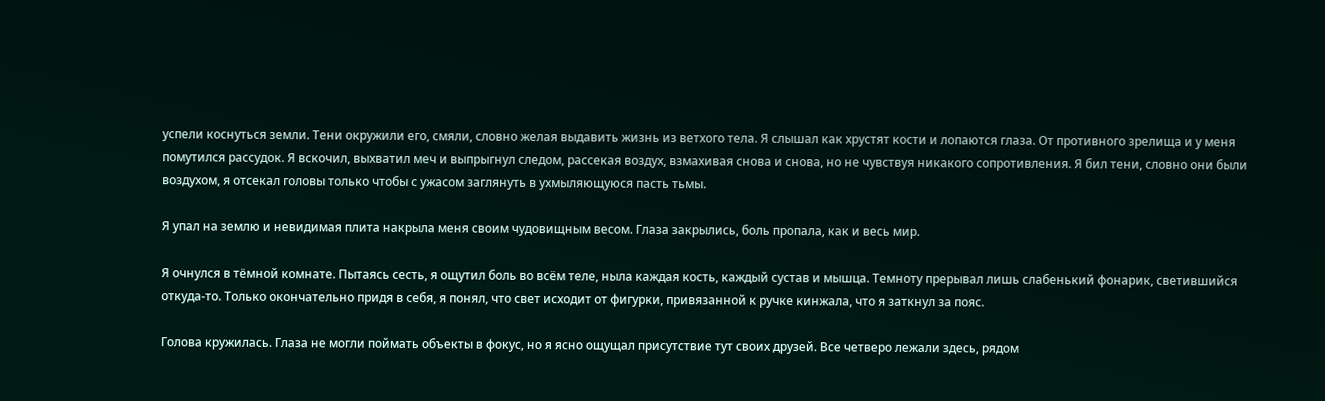успели коснуться земли. Тени окружили его, смяли, словно желая выдавить жизнь из ветхого тела. Я слышал как хрустят кости и лопаются глаза. От противного зрелища и у меня помутился рассудок. Я вскочил, выхватил меч и выпрыгнул следом, рассекая воздух, взмахивая снова и снова, но не чувствуя никакого сопротивления. Я бил тени, словно они были воздухом, я отсекал головы только чтобы с ужасом заглянуть в ухмыляющуюся пасть тьмы.

Я упал на землю и невидимая плита накрыла меня своим чудовищным весом. Глаза закрылись, боль пропала, как и весь мир.

Я очнулся в тёмной комнате. Пытаясь сесть, я ощутил боль во всём теле, ныла каждая кость, каждый сустав и мышца. Темноту прерывал лишь слабенький фонарик, светившийся откуда-то. Только окончательно придя в себя, я понял, что свет исходит от фигурки, привязанной к ручке кинжала, что я заткнул за пояс.

Голова кружилась. Глаза не могли поймать объекты в фокус, но я ясно ощущал присутствие тут своих друзей. Все четверо лежали здесь, рядом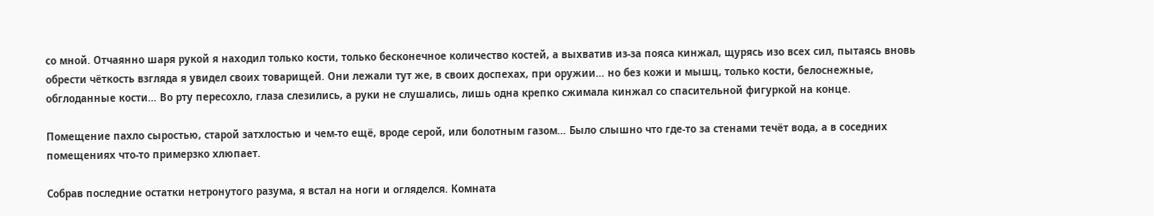со мной. Отчаянно шаря рукой я находил только кости, только бесконечное количество костей, а выхватив из-за пояса кинжал, щурясь изо всех сил, пытаясь вновь обрести чёткость взгляда я увидел своих товарищей. Они лежали тут же, в своих доспехах, при оружии… но без кожи и мышц, только кости, белоснежные, обглоданные кости… Во рту пересохло, глаза слезились, а руки не слушались, лишь одна крепко сжимала кинжал со спасительной фигуркой на конце.

Помещение пахло сыростью, старой затхлостью и чем-то ещё, вроде серой, или болотным газом… Было слышно что где-то за стенами течёт вода, а в соседних помещениях что-то примерзко хлюпает.

Собрав последние остатки нетронутого разума, я встал на ноги и огляделся. Комната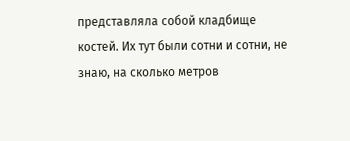представляла собой кладбище костей. Их тут были сотни и сотни, не знаю, на сколько метров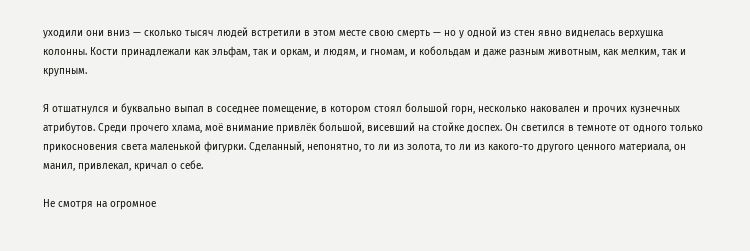уходили они вниз — сколько тысяч людей встретили в этом месте свою смерть — но у одной из стен явно виднелась верхушка колонны. Кости принадлежали как эльфам, так и оркам, и людям, и гномам, и кобольдам и даже разным животным, как мелким, так и крупным.

Я отшатнулся и буквально выпал в соседнее помещение, в котором стоял большой горн, несколько наковален и прочих кузнечных атрибутов. Среди прочего хлама, моё внимание привлёк большой, висевший на стойке доспех. Он светился в темноте от одного только прикосновения света маленькой фигурки. Сделанный, непонятно, то ли из золота, то ли из какого-то другого ценного материала, он манил, привлекал, кричал о себе.

Не смотря на огромное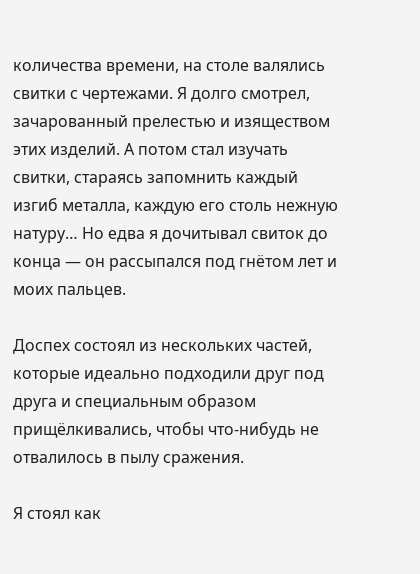количества времени, на столе валялись свитки с чертежами. Я долго смотрел, зачарованный прелестью и изяществом этих изделий. А потом стал изучать свитки, стараясь запомнить каждый изгиб металла, каждую его столь нежную натуру… Но едва я дочитывал свиток до конца — он рассыпался под гнётом лет и моих пальцев.

Доспех состоял из нескольких частей, которые идеально подходили друг под друга и специальным образом прищёлкивались, чтобы что-нибудь не отвалилось в пылу сражения.

Я стоял как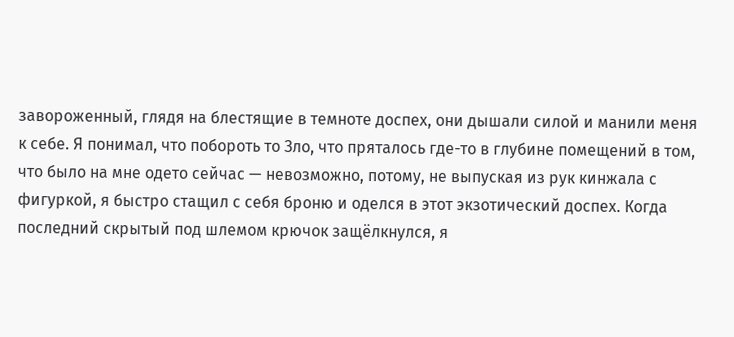завороженный, глядя на блестящие в темноте доспех, они дышали силой и манили меня к себе. Я понимал, что побороть то Зло, что пряталось где-то в глубине помещений в том, что было на мне одето сейчас — невозможно, потому, не выпуская из рук кинжала с фигуркой, я быстро стащил с себя броню и оделся в этот экзотический доспех. Когда последний скрытый под шлемом крючок защёлкнулся, я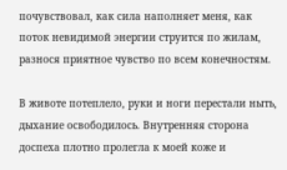почувствовал, как сила наполняет меня, как поток невидимой энергии струится по жилам, разнося приятное чувство по всем конечностям.

В животе потеплело, руки и ноги перестали ныть, дыхание освободилось. Внутренняя сторона доспеха плотно пролегла к моей коже и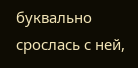буквально срослась с ней,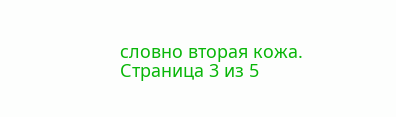словно вторая кожа.
Страница 3 из 5